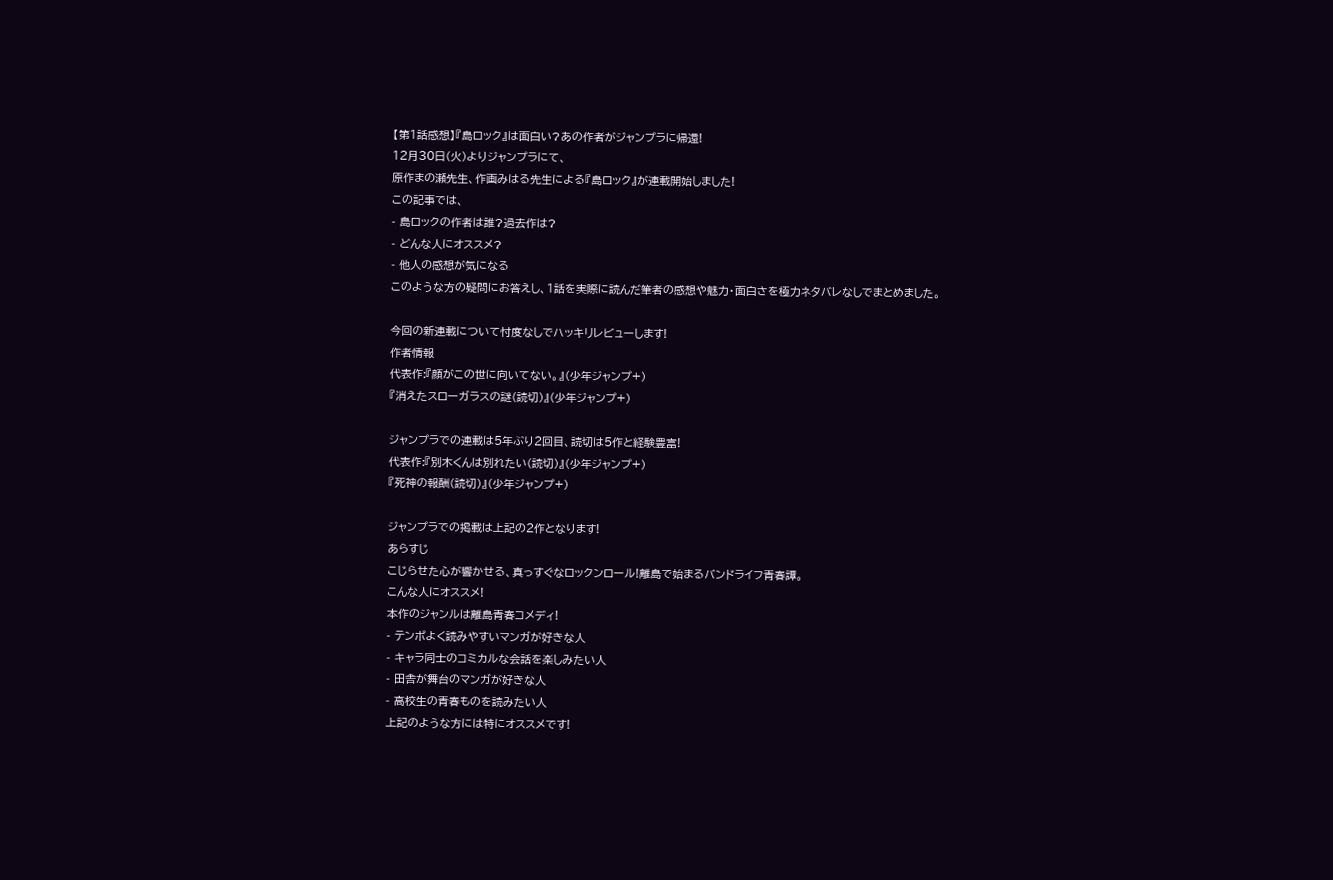【第1話感想】『島ロック』は面白い?あの作者がジャンプラに帰還!
12月30日(火)よりジャンプラにて、
原作まの瀬先生、作画みはる先生による『島ロック』が連載開始しました!
この記事では、
- 島ロックの作者は誰?過去作は?
- どんな人にオススメ?
- 他人の感想が気になる
このような方の疑問にお答えし、1話を実際に読んだ筆者の感想や魅力・面白さを極力ネタバレなしでまとめました。

今回の新連載について忖度なしでハッキリレビューします!
作者情報
代表作:『顔がこの世に向いてない。』(少年ジャンプ+)
『消えたスローガラスの謎(読切)』(少年ジャンプ+)

ジャンプラでの連載は5年ぶり2回目、読切は5作と経験豊富!
代表作:『別木くんは別れたい(読切)』(少年ジャンプ+)
『死神の報酬(読切)』(少年ジャンプ+)

ジャンプラでの掲載は上記の2作となります!
あらすじ
こじらせた心が響かせる、真っすぐなロックンロール!離島で始まるバンドライフ青春譚。
こんな人にオススメ!
本作のジャンルは離島青春コメディ!
- テンポよく読みやすいマンガが好きな人
- キャラ同士のコミカルな会話を楽しみたい人
- 田舎が舞台のマンガが好きな人
- 高校生の青春ものを読みたい人
上記のような方には特にオススメです!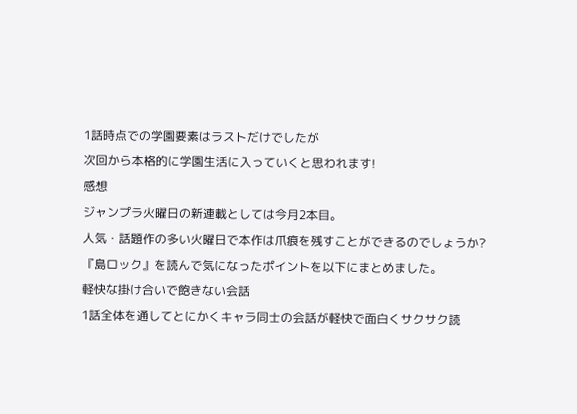1話時点での学園要素はラストだけでしたが
次回から本格的に学園生活に入っていくと思われます!
感想
ジャンプラ火曜日の新連載としては今月2本目。
人気・話題作の多い火曜日で本作は爪痕を残すことができるのでしょうか?
『島ロック』を読んで気になったポイントを以下にまとめました。
軽快な掛け合いで飽きない会話
1話全体を通してとにかくキャラ同士の会話が軽快で面白くサクサク読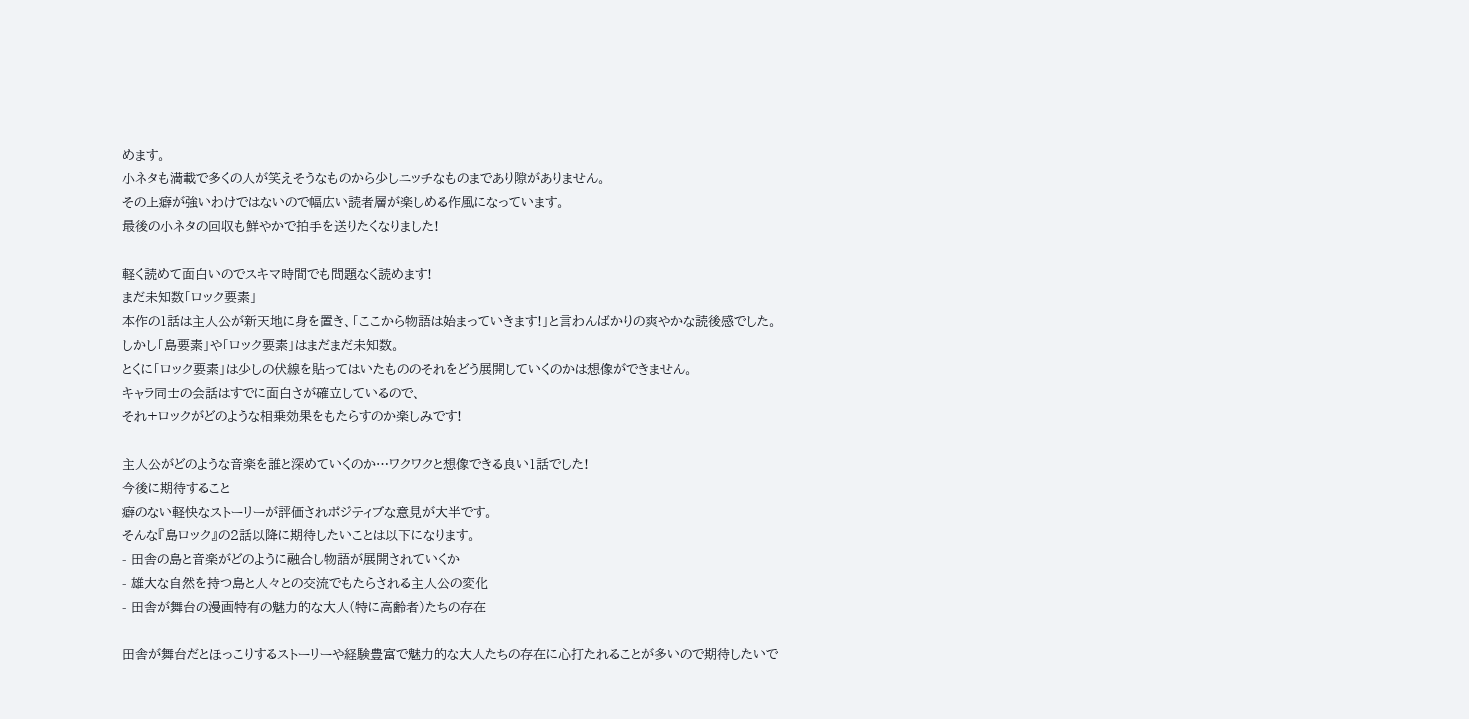めます。
小ネタも満載で多くの人が笑えそうなものから少しニッチなものまであり隙がありません。
その上癖が強いわけではないので幅広い読者層が楽しめる作風になっています。
最後の小ネタの回収も鮮やかで拍手を送りたくなりました!

軽く読めて面白いのでスキマ時間でも問題なく読めます!
まだ未知数「ロック要素」
本作の1話は主人公が新天地に身を置き、「ここから物語は始まっていきます!」と言わんばかりの爽やかな読後感でした。
しかし「島要素」や「ロック要素」はまだまだ未知数。
とくに「ロック要素」は少しの伏線を貼ってはいたもののそれをどう展開していくのかは想像ができません。
キャラ同士の会話はすでに面白さが確立しているので、
それ+ロックがどのような相乗効果をもたらすのか楽しみです!

主人公がどのような音楽を誰と深めていくのか…ワクワクと想像できる良い1話でした!
今後に期待すること
癖のない軽快なストーリーが評価されポジティブな意見が大半です。
そんな『島ロック』の2話以降に期待したいことは以下になります。
- 田舎の島と音楽がどのように融合し物語が展開されていくか
- 雄大な自然を持つ島と人々との交流でもたらされる主人公の変化
- 田舎が舞台の漫画特有の魅力的な大人(特に高齢者)たちの存在

田舎が舞台だとほっこりするストーリーや経験豊富で魅力的な大人たちの存在に心打たれることが多いので期待したいで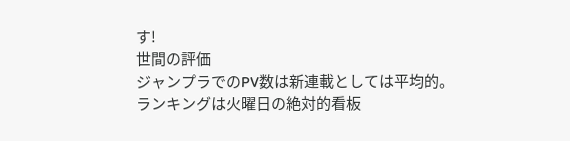す!
世間の評価
ジャンプラでのPV数は新連載としては平均的。
ランキングは火曜日の絶対的看板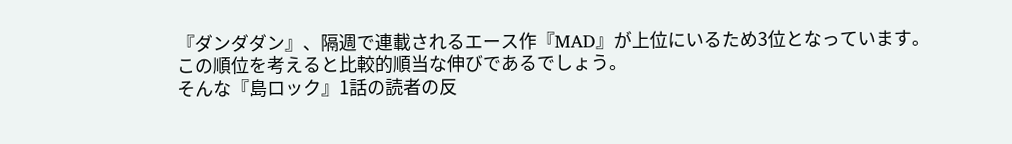『ダンダダン』、隔週で連載されるエース作『MAD』が上位にいるため3位となっています。
この順位を考えると比較的順当な伸びであるでしょう。
そんな『島ロック』1話の読者の反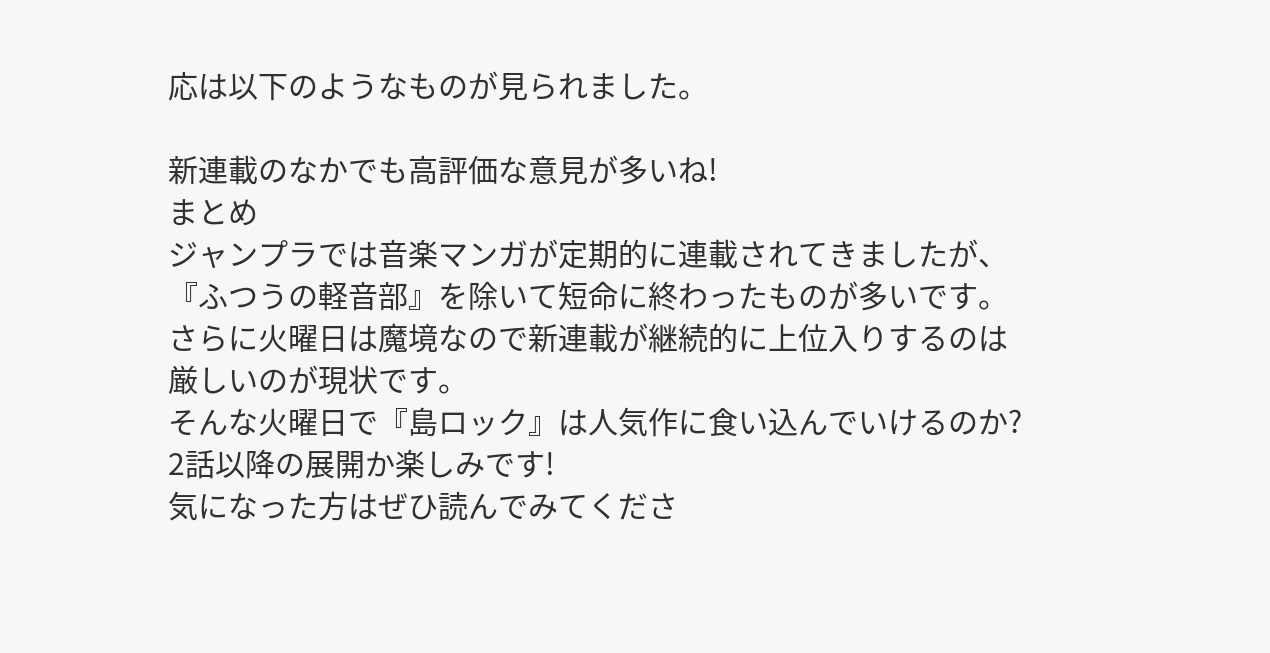応は以下のようなものが見られました。

新連載のなかでも高評価な意見が多いね!
まとめ
ジャンプラでは音楽マンガが定期的に連載されてきましたが、『ふつうの軽音部』を除いて短命に終わったものが多いです。
さらに火曜日は魔境なので新連載が継続的に上位入りするのは厳しいのが現状です。
そんな火曜日で『島ロック』は人気作に食い込んでいけるのか?
2話以降の展開か楽しみです!
気になった方はぜひ読んでみてくださ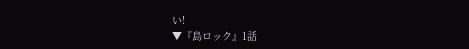い!
▼『島ロック』1話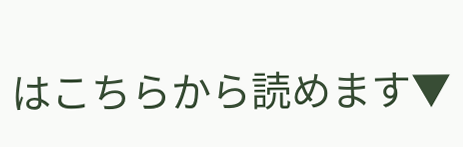はこちらから読めます▼